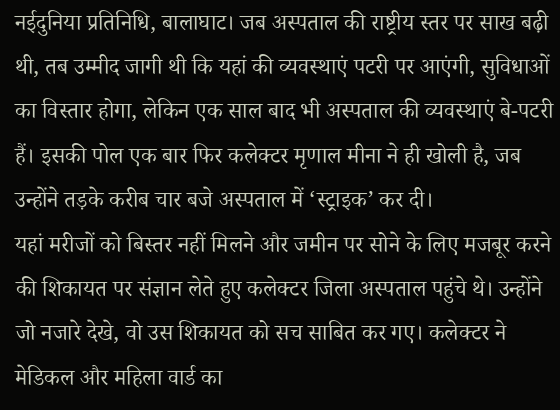नईदुनिया प्रतिनिधि, बालाघाट। जब अस्पताल की राष्ट्रीय स्तर पर साख बढ़ी थी, तब उम्मीद जागी थी कि यहां की व्यवस्थाएं पटरी पर आएंगी, सुविधाओं का विस्तार होगा, लेकिन एक साल बाद भी अस्पताल की व्यवस्थाएं बे-पटरी हैं। इसकी पोल एक बार फिर कलेक्टर मृणाल मीना ने ही खोली है, जब उन्होंने तड़के करीब चार बजे अस्पताल में ‘स्ट्राइक’ कर दी।
यहां मरीजों को बिस्तर नहीं मिलने और जमीन पर सोने के लिए मजबूर करने की शिकायत पर संज्ञान लेते हुए कलेक्टर जिला अस्पताल पहुंचे थे। उन्होंने जो नजारे देखे, वो उस शिकायत को सच साबित कर गए। कलेक्टर ने मेडिकल और महिला वार्ड का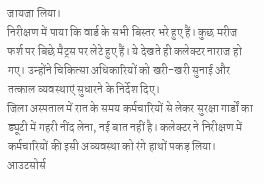जायजा लिया।
निरीक्षण में पाया कि वार्ड के सभी बिस्तर भरे हुए हैं। कुछ मरीज फर्श पर बिछे मैट्रस पर लेटे हुए हैं। ये देखते ही कलेक्टर नाराज हो गए। उन्होंने चिकित्सा अधिकारियों को खरी-खरी सुनाई और तत्काल व्यवस्थाएं सुधारने के निर्देश दिए।
जिला अस्पताल में रात के समय कर्मचारियों से लेकर सुरक्षा गार्डों का ड्यूटी में गहरी नींद लेना, नई बात नहीं है। कलेक्टर ने निरीक्षण में कर्मचारियों की इसी अव्यवस्था को रंगे हाथों पकड़ लिया। आउटसोर्स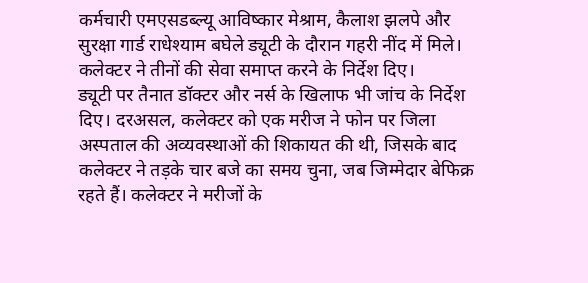कर्मचारी एमएसडब्ल्यू आविष्कार मेश्राम, कैलाश झलपे और सुरक्षा गार्ड राधेश्याम बघेले ड्यूटी के दौरान गहरी नींद में मिले। कलेक्टर ने तीनों की सेवा समाप्त करने के निर्देश दिए।
ड्यूटी पर तैनात डॉक्टर और नर्स के खिलाफ भी जांच के निर्देश दिए। दरअसल, कलेक्टर को एक मरीज ने फोन पर जिला अस्पताल की अव्यवस्थाओं की शिकायत की थी, जिसके बाद कलेक्टर ने तड़के चार बजे का समय चुना, जब जिम्मेदार बेफिक्र रहते हैं। कलेक्टर ने मरीजों के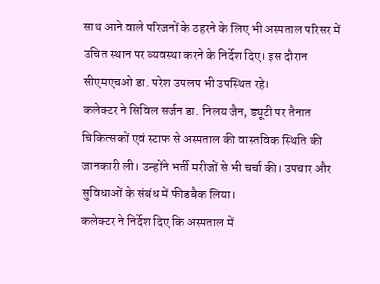साथ आने वाले परिजनों के ठहरने के लिए भी अस्पताल परिसर में उचित स्थान पर व्यवस्था करने के निर्देश दिए। इस दौरान सीएमएचओ डा. परेश उपलप भी उपस्थित रहे।
कलेक्टर ने सिविल सर्जन डा. निलय जैन, ड्यूटी पर तैनात चिकित्सकों एवं स्टाफ से अस्पताल की वास्तविक स्थिति की जानकारी ली। उन्होंने भर्ती मरीजों से भी चर्चा की। उपचार और सुविधाओं के संबंध में फीडबैक लिया।
कलेक्टर ने निर्देश दिए कि अस्पताल में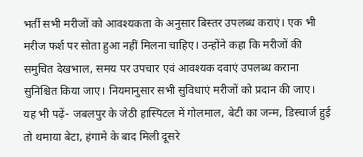भर्ती सभी मरीजों को आवश्यकता के अनुसार बिस्तर उपलब्ध कराएं। एक भी मरीज फर्श पर सोता हुआ नहीं मिलना चाहिए। उन्होंने कहा कि मरीजों की समुचित देखभाल, समय पर उपचार एवं आवश्यक दवाएं उपलब्ध कराना सुनिश्चित किया जाए। नियमानुसार सभी सुविधाएं मरीजों को प्रदान की जाए।
यह भी पढ़ें- जबलपुर के जेठी हास्पिटल में गोलमाल, बेटी का जन्म, डिस्चार्ज हुई तो थमाया बेटा, हंगामे के बाद मिली दूसरे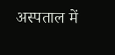अस्पताल में